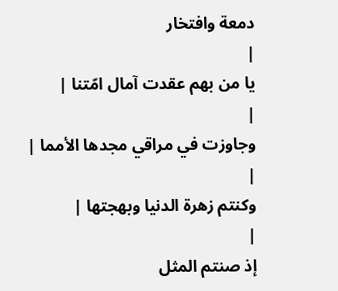دمعة وافتخار
|
يا من بهم عقدت آمال امّتنا |
|
وجاوزت في مراقي مجدها الأمما |
|
وكنتم زهرة الدنيا وبهجتها |
|
إذ صنتم المثل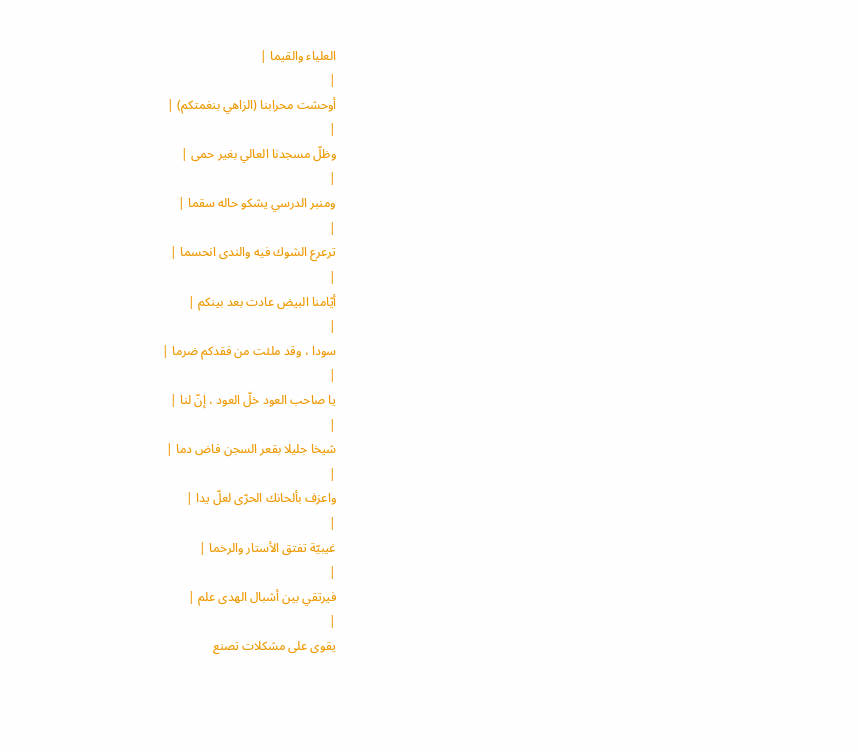العلياء والقيما |
|
أوحشت محرابنا (الزاهي بنغمتكم) |
|
وظلّ مسجدنا العالي بغير حمى |
|
ومنبر الدرسي يشكو حاله سقما |
|
ترعرع الشوك فيه والندى انحسما |
|
أيّامنا البيض عادت بعد بينكم |
|
سودا ، وقد ملئت من فقدكم ضرما |
|
يا صاحب العود خلّ العود ، إنّ لنا |
|
شيخا جليلا بقعر السجن فاض دما |
|
واعزف بألحانك الحرّى لعلّ يدا |
|
غيبيّة تفتق الأستار والرخما |
|
فيرتقي بين أشبال الهدى علم |
|
يقوى على مشكلات تصنع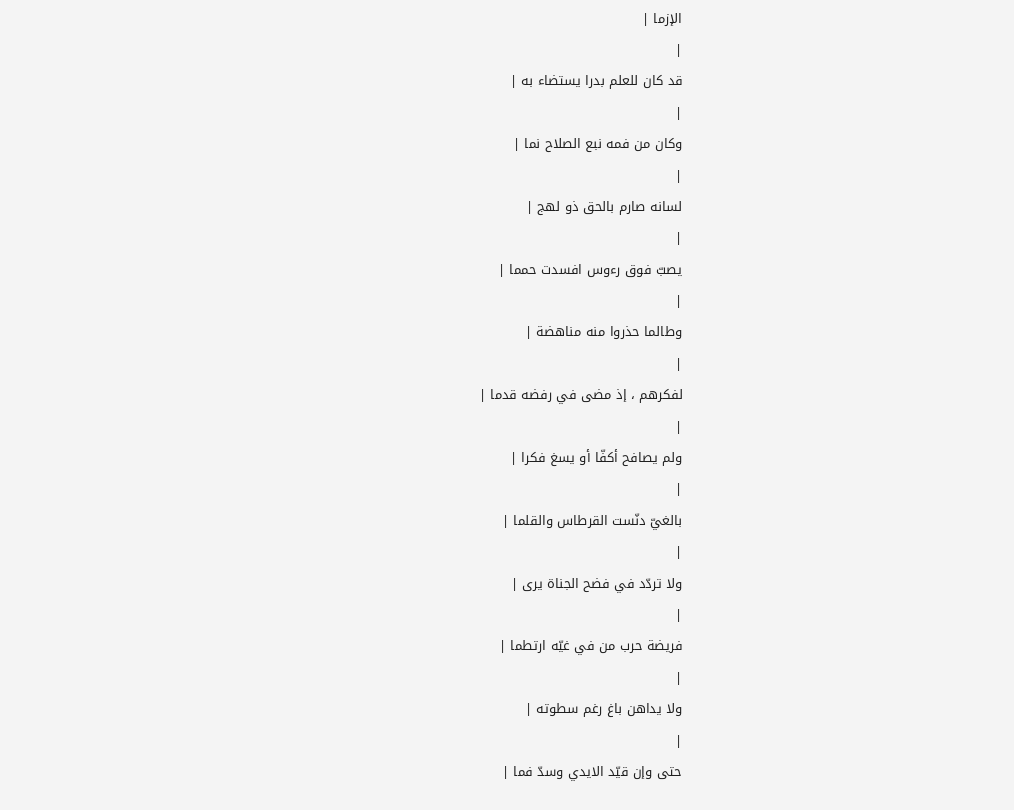الإزما |
|
قد كان للعلم بدرا يستضاء به |
|
وكان من فمه نبع الصلاح نما |
|
لسانه صارم بالحق ذو لهج |
|
يصبّ فوق رءوس افسدت حمما |
|
وطالما حذروا منه مناهضة |
|
لفكرهم ، إذ مضى في رفضه قدما |
|
ولم يصافح أكفّا أو يسغ فكرا |
|
بالغيّ دنّست القرطاس والقلما |
|
ولا تردّد في فضح الجناة يرى |
|
فريضة حرب من في غيّه ارتطما |
|
ولا يداهن باغ رغم سطوته |
|
حتى وإن قيّد الايدي وسدّ فما |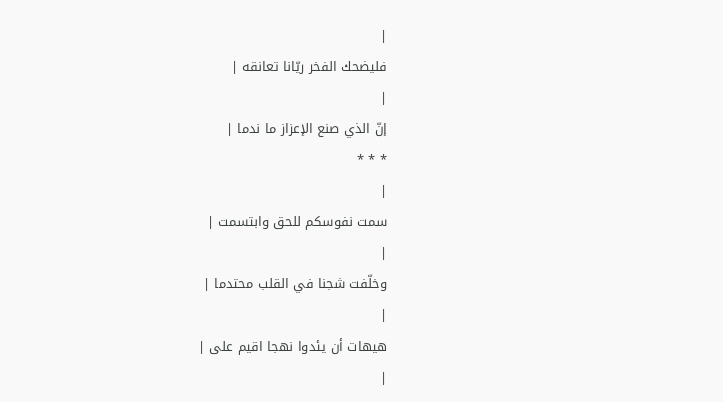|
فليضحك الفخر ريّانا تعانقه |
|
إنّ الذي صنع الإعزاز ما ندما |
* * *
|
سمت نفوسكم للحق وابتسمت |
|
وخلّفت شجنا في القلب محتدما |
|
هيهات أن يئدوا نهجا اقيم على |
|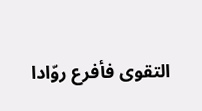التقوى فأفرع روّادا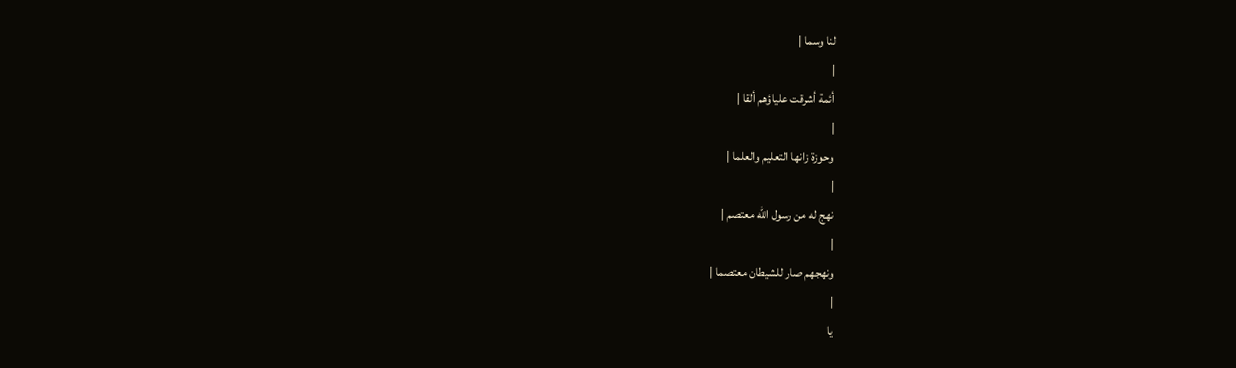لنا وسما |
|
أئمة أشرقت علياؤهم ألقا |
|
وحوزة زانها التعليم والعلما |
|
نهج له من رسول الله معتصم |
|
ونهجهم صار للشيطان معتصما |
|
يا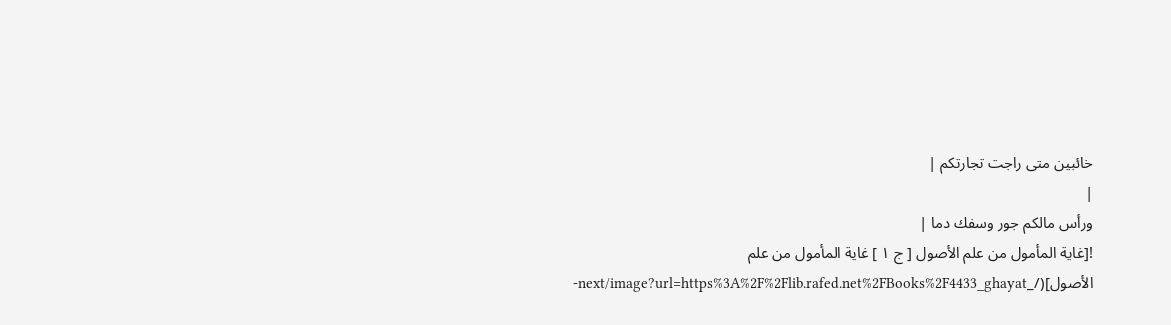خائبين متى راجت تجارتكم |
|
ورأس مالكم جور وسفك دما |
![غاية المأمول من علم الأصول [ ج ١ ] غاية المأمول من علم الأصول](/_next/image?url=https%3A%2F%2Flib.rafed.net%2FBooks%2F4433_ghayat-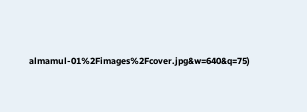almamul-01%2Fimages%2Fcover.jpg&w=640&q=75)